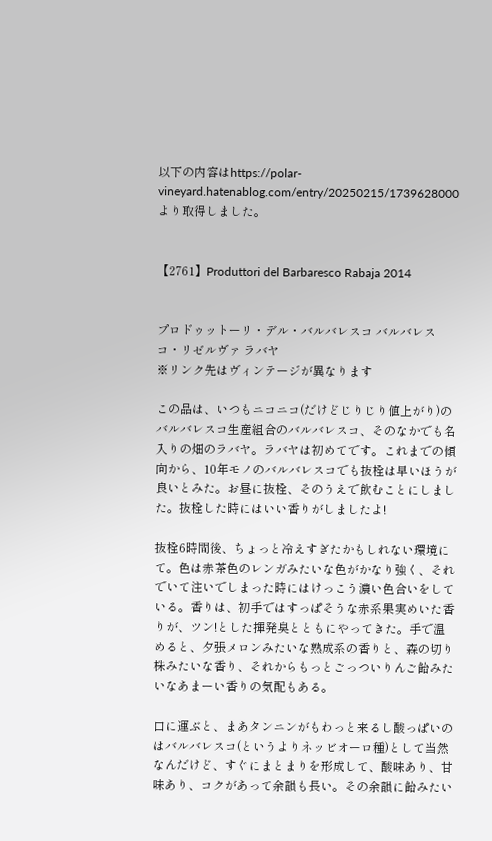以下の内容はhttps://polar-vineyard.hatenablog.com/entry/20250215/1739628000より取得しました。


【2761】Produttori del Barbaresco Rabaja 2014


プロドゥットーリ・デル・バルバレスコ バルバレスコ・リゼルヴァ ラバヤ
※リンク先はヴィンテージが異なります

この品は、いつもニコニコ(だけどじりじり値上がり)のバルバレスコ生産組合のバルバレスコ、そのなかでも名入りの畑のラバヤ。ラバヤは初めてです。これまでの傾向から、10年モノのバルバレスコでも抜栓は早いほうが良いとみた。お昼に抜栓、そのうえで飲むことにしました。抜栓した時にはいい香りがしましたよ!

抜栓6時間後、ちょっと冷えすぎたかもしれない環境にて。色は赤茶色のレンガみたいな色がかなり強く、それでいて注いでしまった時にはけっこう濃い色合いをしている。香りは、初手ではすっぱそうな赤系果実めいた香りが、ツン!とした揮発臭とともにやってきた。手で温めると、夕張メロンみたいな熟成系の香りと、森の切り株みたいな香り、それからもっとごっついりんご飴みたいなあまーい香りの気配もある。

口に運ぶと、まあタンニンがもわっと来るし酸っぱいのはバルバレスコ(というよりネッビオーロ種)として当然なんだけど、すぐにまとまりを形成して、酸味あり、甘味あり、コクがあって余韻も長い。その余韻に飴みたい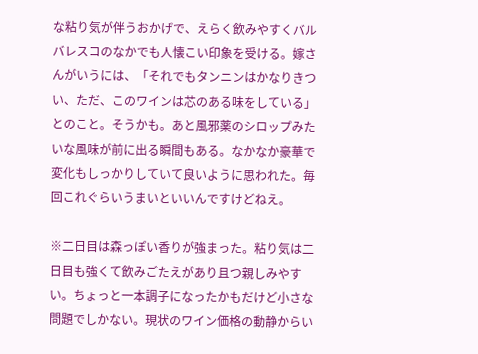な粘り気が伴うおかげで、えらく飲みやすくバルバレスコのなかでも人懐こい印象を受ける。嫁さんがいうには、「それでもタンニンはかなりきつい、ただ、このワインは芯のある味をしている」とのこと。そうかも。あと風邪薬のシロップみたいな風味が前に出る瞬間もある。なかなか豪華で変化もしっかりしていて良いように思われた。毎回これぐらいうまいといいんですけどねえ。

※二日目は森っぽい香りが強まった。粘り気は二日目も強くて飲みごたえがあり且つ親しみやすい。ちょっと一本調子になったかもだけど小さな問題でしかない。現状のワイン価格の動静からい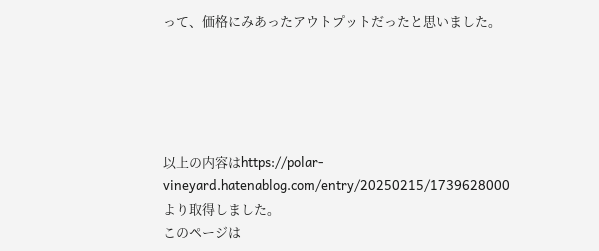って、価格にみあったアウトプットだったと思いました。





以上の内容はhttps://polar-vineyard.hatenablog.com/entry/20250215/1739628000より取得しました。
このページは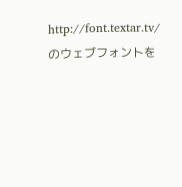http://font.textar.tv/のウェブフォントを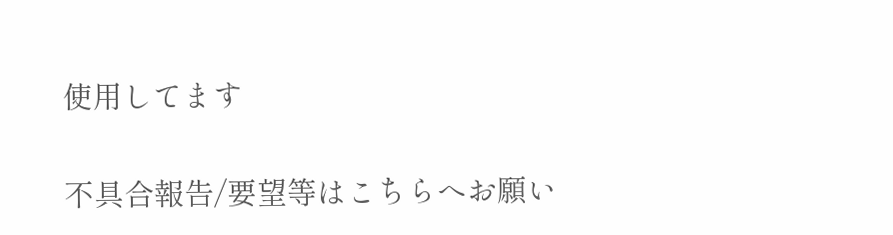使用してます

不具合報告/要望等はこちらへお願い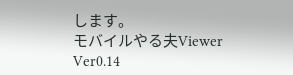します。
モバイルやる夫Viewer Ver0.14